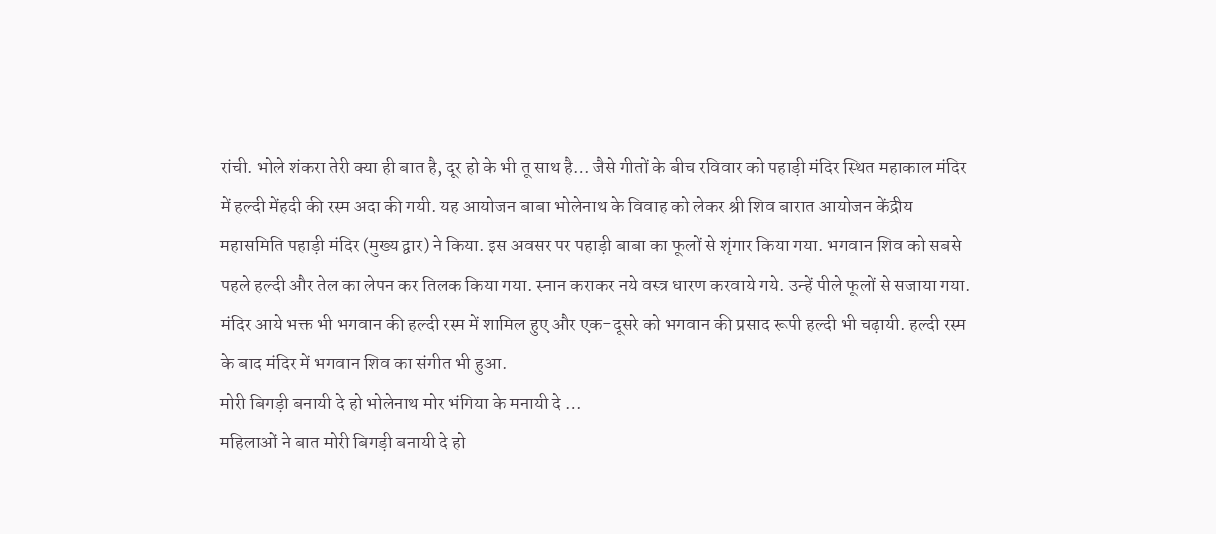रांची. भोले शंकरा तेरी क्या ही बात है, दूर हो के भी तू साथ है… जैसे गीतों के बीच रविवार को पहाड़ी मंदिर स्थित महाकाल मंदिर में हल्दी मेंहदी की रस्म अदा की गयी. यह आयोजन बाबा भोलेनाथ के विवाह को लेकर श्री शिव बारात आयोजन केंद्रीय महासमिति पहाड़ी मंदिर (मुख्य द्वार) ने किया. इस अवसर पर पहाड़ी बाबा का फूलों से शृंगार किया गया. भगवान शिव को सबसे पहले हल्दी और तेल का लेपन कर तिलक किया गया. स्नान कराकर नये वस्त्र धारण करवाये गये. उन्हें पीले फूलों से सजाया गया. मंदिर आये भक्त भी भगवान की हल्दी रस्म में शामिल हुए और एक-दूसरे को भगवान की प्रसाद रूपी हल्दी भी चढ़ायी. हल्दी रस्म के बाद मंदिर में भगवान शिव का संगीत भी हुआ.
मोरी बिगड़ी बनायी दे हो भोलेनाथ मोर भंगिया के मनायी दे …
महिलाओं ने बात मोरी बिगड़ी बनायी दे हो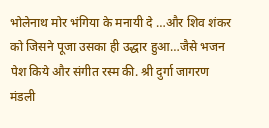भोलेनाथ मोर भंगिया के मनायी दे …और शिव शंकर को जिसने पूजा उसका ही उद्धार हुआ…जैसे भजन पेश किये और संगीत रस्म की. श्री दुर्गा जागरण मंडली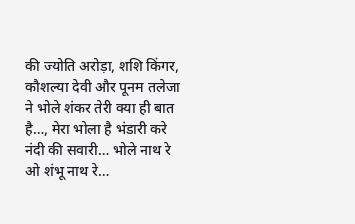की ज्योति अरोड़ा, शशि किंगर, कौशल्या देवी और पूनम तलेजा ने भोले शंकर तेरी क्या ही बात है…, मेरा भोला है भंडारी करे नंदी की सवारी… भोले नाथ रे ओ शंभू नाथ रे…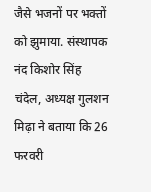जैसे भजनों पर भक्तों को झुमाया. संस्थापक नंद किशोर सिंह चंदेल, अध्यक्ष गुलशन मिढ़ा ने बताया कि 26 फरवरी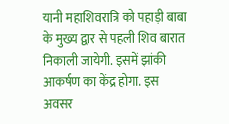यानी महाशिवरात्रि को पहाड़ी बाबा के मुख्य द्वार से पहली शिव बारात निकाली जायेगी. इसमें झांकी आकर्षण का केंद्र होगा. इस अवसर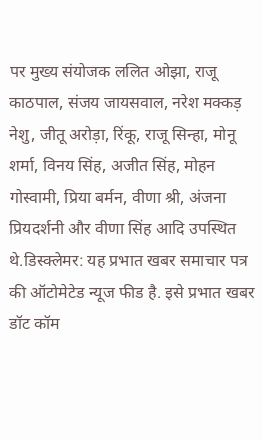पर मुख्य संयोजक ललित ओझा, राजू काठपाल, संजय जायसवाल, नरेश मक्कड़ नेशु, जीतू अरोड़ा, रिंकू, राजू सिन्हा, मोनू शर्मा, विनय सिंह, अजीत सिंह, मोहन गोस्वामी, प्रिया बर्मन, वीणा श्री, अंजना प्रियदर्शनी और वीणा सिंह आदि उपस्थित थे.डिस्क्लेमर: यह प्रभात खबर समाचार पत्र की ऑटोमेटेड न्यूज फीड है. इसे प्रभात खबर डॉट कॉम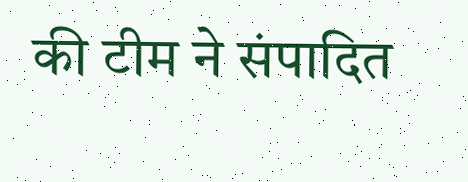की टीम ने संपादित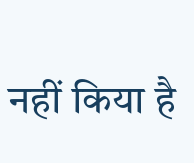नहीं किया है